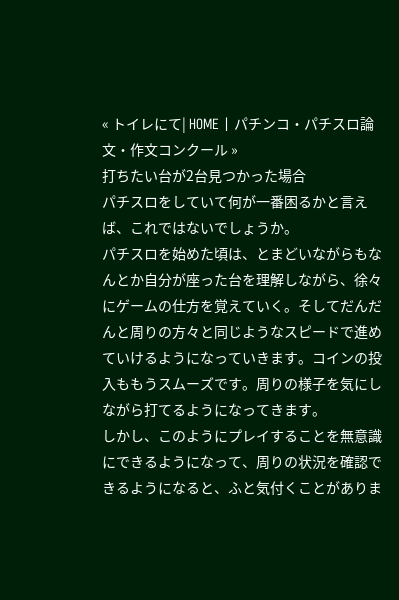« トイレにて| HOME | パチンコ・パチスロ論文・作文コンクール »
打ちたい台が2台見つかった場合
パチスロをしていて何が一番困るかと言えば、これではないでしょうか。
パチスロを始めた頃は、とまどいながらもなんとか自分が座った台を理解しながら、徐々にゲームの仕方を覚えていく。そしてだんだんと周りの方々と同じようなスピードで進めていけるようになっていきます。コインの投入ももうスムーズです。周りの様子を気にしながら打てるようになってきます。
しかし、このようにプレイすることを無意識にできるようになって、周りの状況を確認できるようになると、ふと気付くことがありま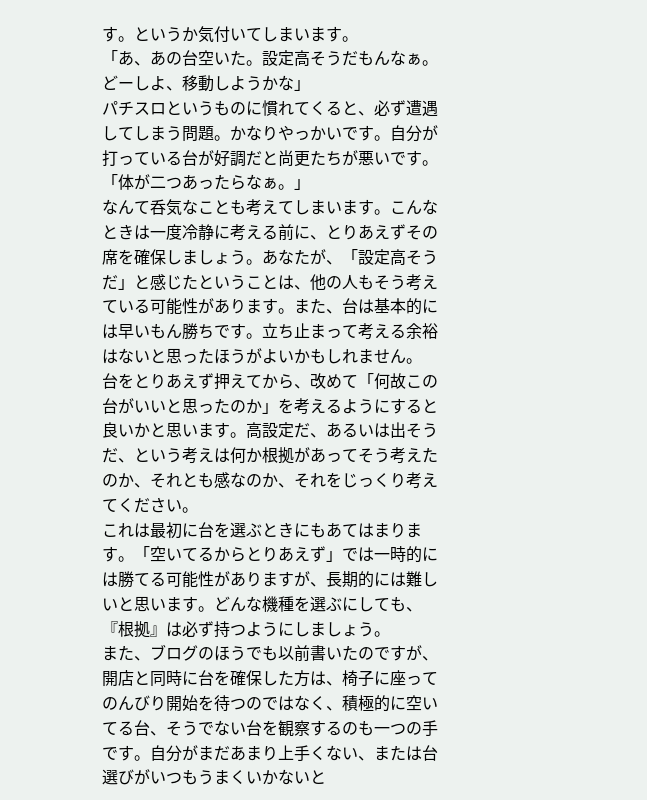す。というか気付いてしまいます。
「あ、あの台空いた。設定高そうだもんなぁ。どーしよ、移動しようかな」
パチスロというものに慣れてくると、必ず遭遇してしまう問題。かなりやっかいです。自分が打っている台が好調だと尚更たちが悪いです。
「体が二つあったらなぁ。」
なんて呑気なことも考えてしまいます。こんなときは一度冷静に考える前に、とりあえずその席を確保しましょう。あなたが、「設定高そうだ」と感じたということは、他の人もそう考えている可能性があります。また、台は基本的には早いもん勝ちです。立ち止まって考える余裕はないと思ったほうがよいかもしれません。
台をとりあえず押えてから、改めて「何故この台がいいと思ったのか」を考えるようにすると良いかと思います。高設定だ、あるいは出そうだ、という考えは何か根拠があってそう考えたのか、それとも感なのか、それをじっくり考えてください。
これは最初に台を選ぶときにもあてはまります。「空いてるからとりあえず」では一時的には勝てる可能性がありますが、長期的には難しいと思います。どんな機種を選ぶにしても、『根拠』は必ず持つようにしましょう。
また、ブログのほうでも以前書いたのですが、開店と同時に台を確保した方は、椅子に座ってのんびり開始を待つのではなく、積極的に空いてる台、そうでない台を観察するのも一つの手です。自分がまだあまり上手くない、または台選びがいつもうまくいかないと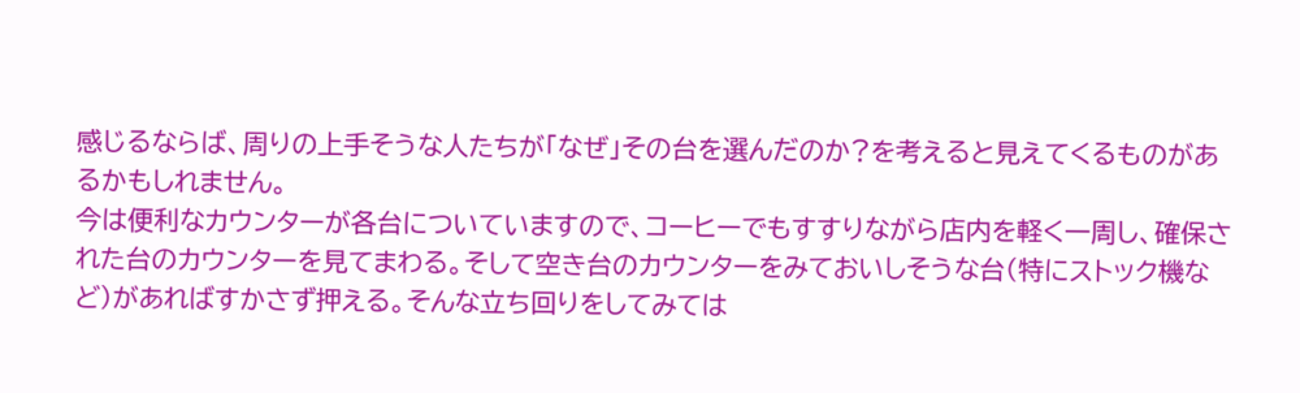感じるならば、周りの上手そうな人たちが「なぜ」その台を選んだのか?を考えると見えてくるものがあるかもしれません。
今は便利なカウンターが各台についていますので、コーヒーでもすすりながら店内を軽く一周し、確保された台のカウンターを見てまわる。そして空き台のカウンターをみておいしそうな台(特にストック機など)があればすかさず押える。そんな立ち回りをしてみては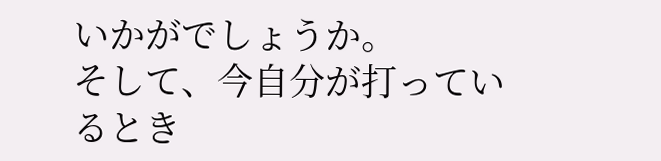いかがでしょうか。
そして、今自分が打っているとき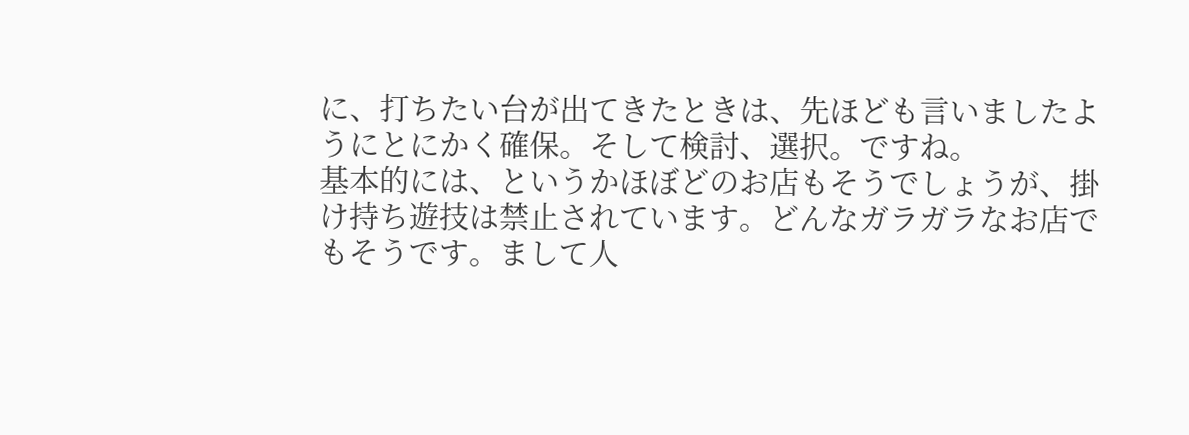に、打ちたい台が出てきたときは、先ほども言いましたようにとにかく確保。そして検討、選択。ですね。
基本的には、というかほぼどのお店もそうでしょうが、掛け持ち遊技は禁止されています。どんなガラガラなお店でもそうです。まして人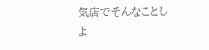気店でそんなことしよ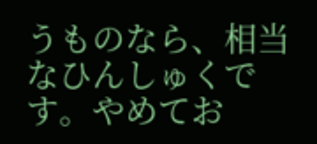うものなら、相当なひんしゅくです。やめてお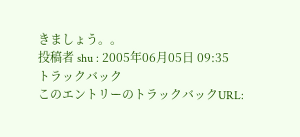きましょう。。
投稿者 shu : 2005年06月05日 09:35
トラックバック
このエントリーのトラックバックURL: